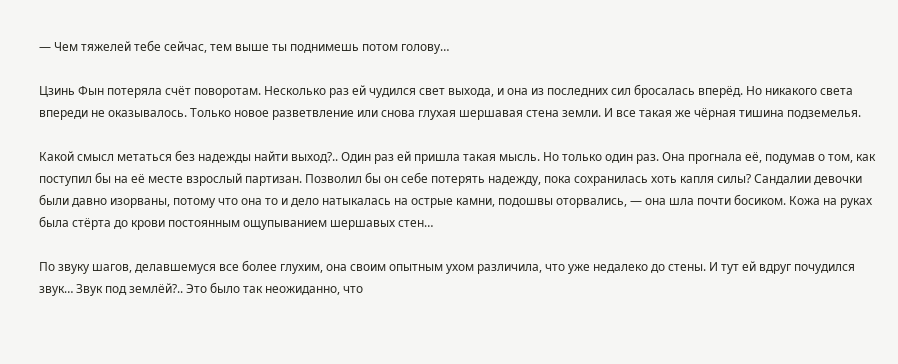— Чем тяжелей тебе сейчас, тем выше ты поднимешь потом голову…

Цзинь Фын потеряла счёт поворотам. Несколько раз ей чудился свет выхода, и она из последних сил бросалась вперёд. Но никакого света впереди не оказывалось. Только новое разветвление или снова глухая шершавая стена земли. И все такая же чёрная тишина подземелья.

Какой смысл метаться без надежды найти выход?.. Один раз ей пришла такая мысль. Но только один раз. Она прогнала её, подумав о том, как поступил бы на её месте взрослый партизан. Позволил бы он себе потерять надежду, пока сохранилась хоть капля силы? Сандалии девочки были давно изорваны, потому что она то и дело натыкалась на острые камни, подошвы оторвались, — она шла почти босиком. Кожа на руках была стёрта до крови постоянным ощупыванием шершавых стен…

По звуку шагов, делавшемуся все более глухим, она своим опытным ухом различила, что уже недалеко до стены. И тут ей вдруг почудился звук… Звук под землёй?.. Это было так неожиданно, что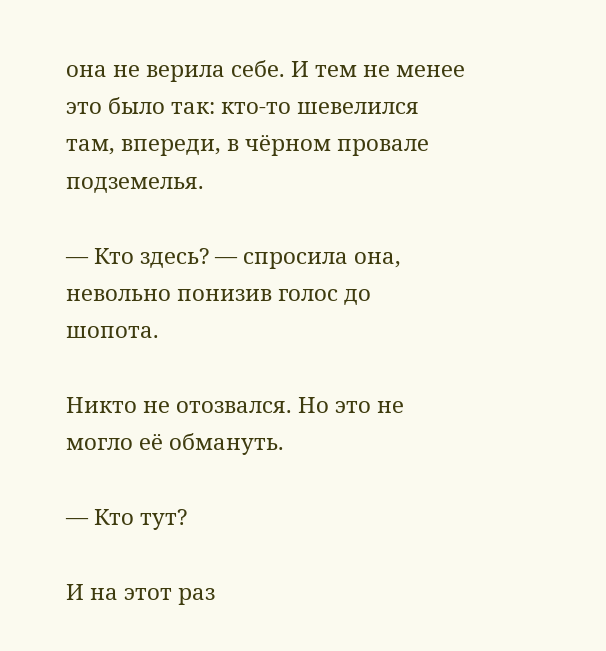она не верила себе. И тем не менее это было так: кто-то шевелился там, впереди, в чёрном провале подземелья.

— Кто здесь? — спросила она, невольно понизив голос до шопота.

Никто не отозвался. Но это не могло её обмануть.

— Кто тут?

И на этот раз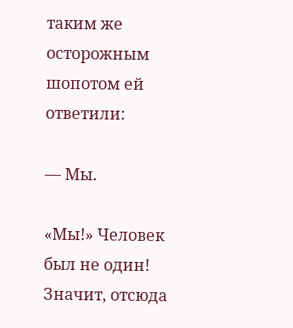таким же осторожным шопотом ей ответили:

— Мы.

«Мы!» Человек был не один! Значит, отсюда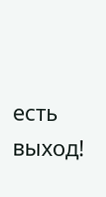есть выход!